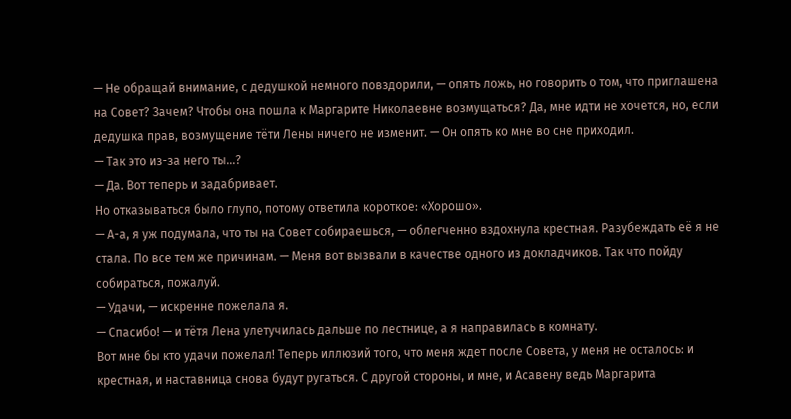— Не обращай внимание, с дедушкой немного повздорили, — опять ложь, но говорить о том, что приглашена на Совет? Зачем? Чтобы она пошла к Маргарите Николаевне возмущаться? Да, мне идти не хочется, но, если дедушка прав, возмущение тёти Лены ничего не изменит. — Он опять ко мне во сне приходил.
— Так это из-за него ты…?
— Да. Вот теперь и задабривает.
Но отказываться было глупо, потому ответила короткое: «Хорошо».
— А-а, я уж подумала, что ты на Совет собираешься, — облегченно вздохнула крестная. Разубеждать её я не стала. По все тем же причинам. — Меня вот вызвали в качестве одного из докладчиков. Так что пойду собираться, пожалуй.
— Удачи, — искренне пожелала я.
— Спасибо! — и тётя Лена улетучилась дальше по лестнице, а я направилась в комнату.
Вот мне бы кто удачи пожелал! Теперь иллюзий того, что меня ждет после Совета, у меня не осталось: и крестная, и наставница снова будут ругаться. С другой стороны, и мне, и Асавену ведь Маргарита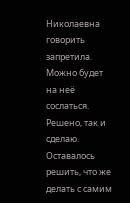Николаевна говорить запретила. Можно будет на неё сослаться. Решено, так и сделаю. Оставалось решить, что же делать с самим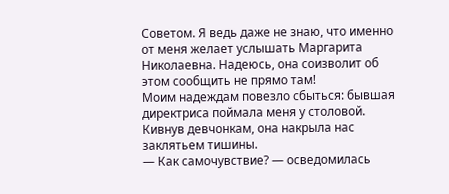Советом. Я ведь даже не знаю, что именно от меня желает услышать Маргарита Николаевна. Надеюсь, она соизволит об этом сообщить не прямо там!
Моим надеждам повезло сбыться: бывшая директриса поймала меня у столовой. Кивнув девчонкам, она накрыла нас заклятьем тишины.
— Как самочувствие? — осведомилась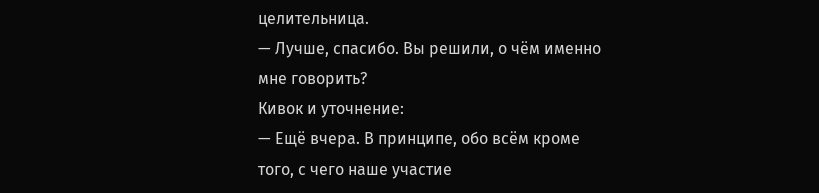целительница.
— Лучше, спасибо. Вы решили, о чём именно мне говорить?
Кивок и уточнение:
— Ещё вчера. В принципе, обо всём кроме того, с чего наше участие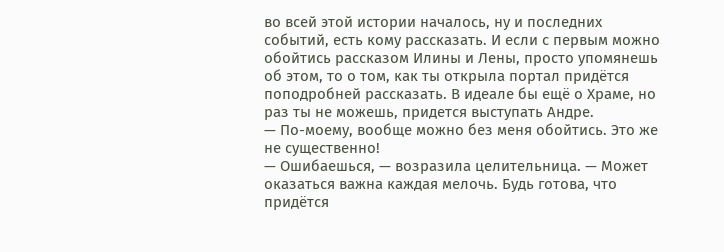во всей этой истории началось, ну и последних событий, есть кому рассказать. И если с первым можно обойтись рассказом Илины и Лены, просто упомянешь об этом, то о том, как ты открыла портал придётся поподробней рассказать. В идеале бы ещё о Храме, но раз ты не можешь, придется выступать Андре.
— По-моему, вообще можно без меня обойтись. Это же не существенно!
— Ошибаешься, — возразила целительница. — Может оказаться важна каждая мелочь. Будь готова, что придётся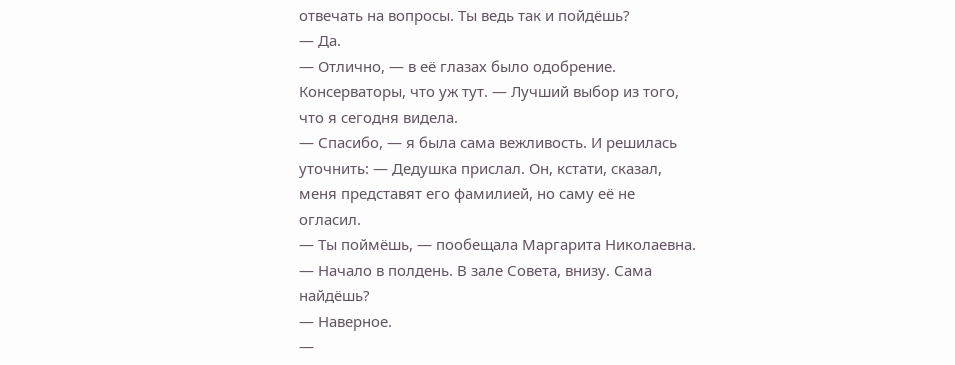отвечать на вопросы. Ты ведь так и пойдёшь?
— Да.
— Отлично, — в её глазах было одобрение. Консерваторы, что уж тут. — Лучший выбор из того, что я сегодня видела.
— Спасибо, — я была сама вежливость. И решилась уточнить: — Дедушка прислал. Он, кстати, сказал, меня представят его фамилией, но саму её не огласил.
— Ты поймёшь, — пообещала Маргарита Николаевна. — Начало в полдень. В зале Совета, внизу. Сама найдёшь?
— Наверное.
—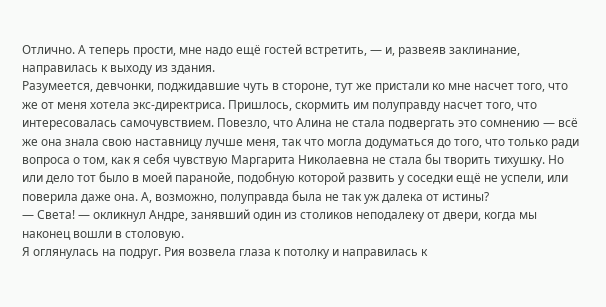Отлично. А теперь прости, мне надо ещё гостей встретить, — и, развеяв заклинание, направилась к выходу из здания.
Разумеется, девчонки, поджидавшие чуть в стороне, тут же пристали ко мне насчет того, что же от меня хотела экс-директриса. Пришлось, скормить им полуправду насчет того, что интересовалась самочувствием. Повезло, что Алина не стала подвергать это сомнению — всё же она знала свою наставницу лучше меня, так что могла додуматься до того, что только ради вопроса о том, как я себя чувствую Маргарита Николаевна не стала бы творить тихушку. Но или дело тот было в моей паранойе, подобную которой развить у соседки ещё не успели, или поверила даже она. А, возможно, полуправда была не так уж далека от истины?
— Света! — окликнул Андре, занявший один из столиков неподалеку от двери, когда мы наконец вошли в столовую.
Я оглянулась на подруг. Рия возвела глаза к потолку и направилась к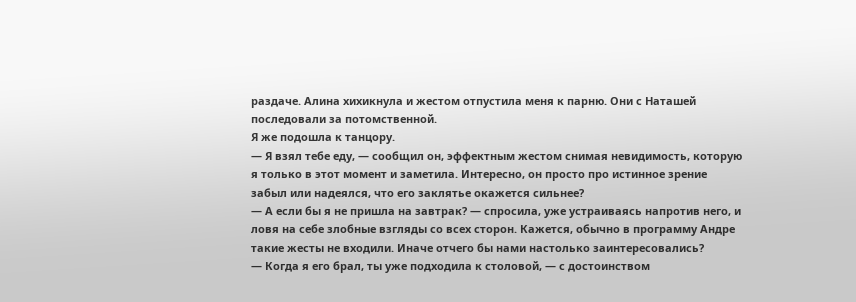раздаче. Алина хихикнула и жестом отпустила меня к парню. Они с Наташей последовали за потомственной.
Я же подошла к танцору.
— Я взял тебе еду, — сообщил он, эффектным жестом снимая невидимость, которую я только в этот момент и заметила. Интересно, он просто про истинное зрение забыл или надеялся, что его заклятье окажется сильнее?
— А если бы я не пришла на завтрак? — спросила, уже устраиваясь напротив него, и ловя на себе злобные взгляды со всех сторон. Кажется, обычно в программу Андре такие жесты не входили. Иначе отчего бы нами настолько заинтересовались?
— Когда я его брал, ты уже подходила к столовой, — с достоинством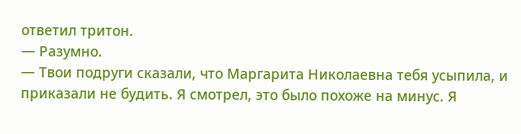ответил тритон.
— Разумно.
— Твои подруги сказали, что Маргарита Николаевна тебя усыпила, и приказали не будить. Я смотрел, это было похоже на минус. Я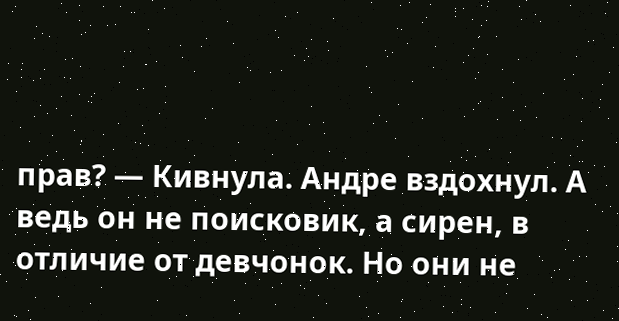прав? — Кивнула. Андре вздохнул. А ведь он не поисковик, а сирен, в отличие от девчонок. Но они не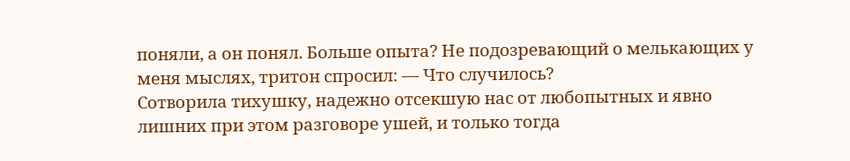поняли, а он понял. Больше опыта? Не подозревающий о мелькающих у меня мыслях, тритон спросил: — Что случилось?
Сотворила тихушку, надежно отсекшую нас от любопытных и явно лишних при этом разговоре ушей, и только тогда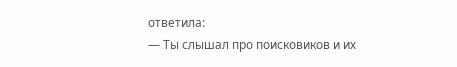ответила:
— Ты слышал про поисковиков и их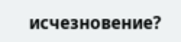исчезновение?